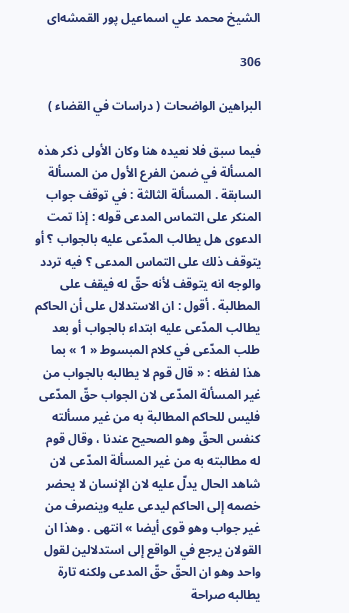الشيخ محمد علي اسماعيل پور القمشه‌اى

306

البراهين الواضحات ( دراسات في القضاء )

فيما سبق فلا نعيده هنا وكان الأولى ذكر هذه المسألة في ضمن الفرع الأول من المسألة السابقة . المسألة الثالثة : في توقف جواب المنكر على التماس المدعى قوله : إذا تمت الدعوى هل يطالب المدّعى عليه بالجواب ؟ أو يتوقف ذلك على التماس المدعى ؟ فيه تردد والوجه انه يتوقف لأنه حقّ له فيقف على المطالبة . أقول : ان الاستدلال على أن الحاكم يطالب المدّعى عليه ابتداء بالجواب أو بعد طلب المدّعى في كلام المبسوط « 1 » بما هذا لفظه : « قال قوم لا يطالبه بالجواب من غير المسألة المدّعى لان الجواب حقّ المدّعى فليس للحاكم المطالبة به من غير مسألته كنفس الحقّ وهو الصحيح عندنا ، وقال قوم له مطالبته به من غير المسألة المدّعى لان شاهد الحال يدلّ عليه لان الإنسان لا يحضر خصمه إلى الحاكم ليدعى عليه وينصرف من غير جواب وهو قوى أيضا » انتهى . وهذا ان القولان يرجع في الواقع إلى استدلالين لقول واحد وهو ان الحقّ حقّ المدعى ولكنه تارة يطالبه صراحة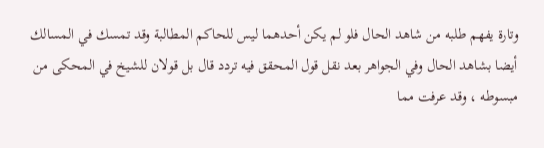وتارة يفهم طلبه من شاهد الحال فلو لم يكن أحدهما ليس للحاكم المطالبة وقد تمسك في المسالك أيضا بشاهد الحال وفي الجواهر بعد نقل قول المحقق فيه تردد قال بل قولان للشيخ في المحكى من مبسوطه ، وقد عرفت مما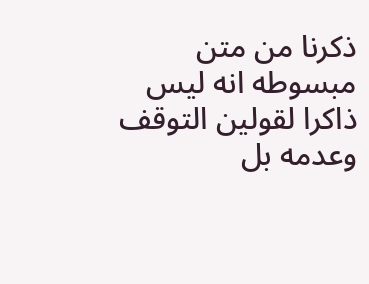ذكرنا من متن مبسوطه انه ليس ذاكرا لقولين التوقف وعدمه بل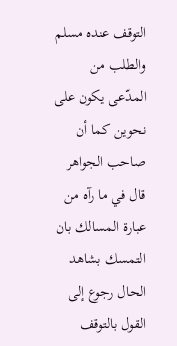التوقف عنده مسلم والطلب من المدّعى يكون على نحوين كما أن صاحب الجواهر قال في ما رآه من عبارة المسالك بان التمسك بشاهد الحال رجوع إلى القول بالتوقف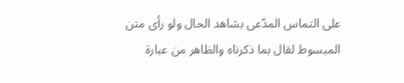على التماس المدّعى بشاهد الحال ولو رأى متن المبسوط لقال بما ذكرناه والظاهر من عبارة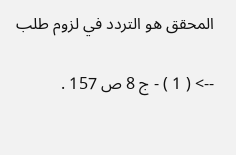المحقق هو التردد في لزوم طلب

--> ( 1 ) - ج 8 ص 157 .